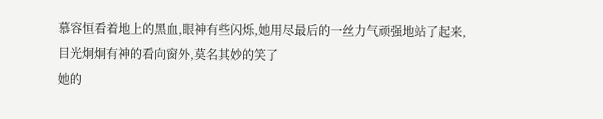慕容恒看着地上的黑血,眼神有些闪烁,她用尽最后的一丝力气顽强地站了起来,目光炯炯有神的看向窗外,莫名其妙的笑了
她的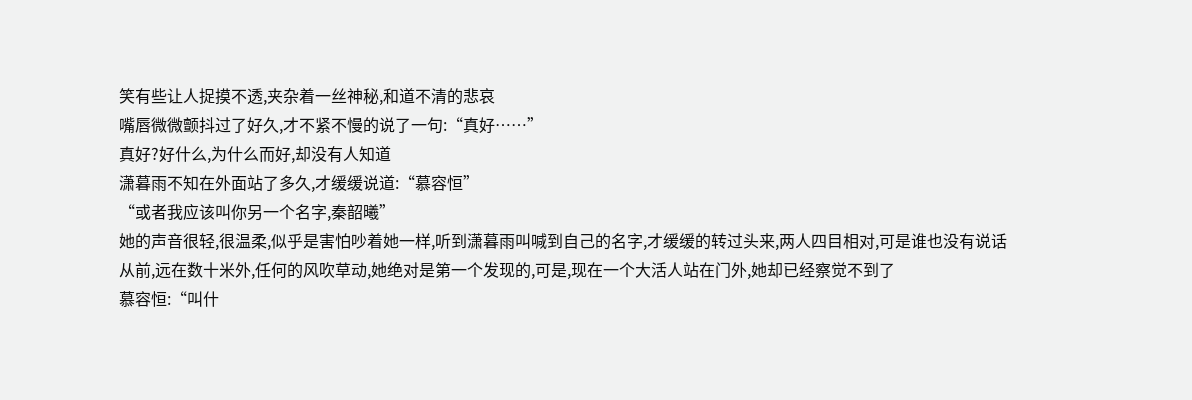笑有些让人捉摸不透,夹杂着一丝神秘,和道不清的悲哀
嘴唇微微颤抖过了好久,才不紧不慢的说了一句:“真好……”
真好?好什么,为什么而好,却没有人知道
潇暮雨不知在外面站了多久,才缓缓说道:“慕容恒”
“或者我应该叫你另一个名字,秦韶曦”
她的声音很轻,很温柔,似乎是害怕吵着她一样,听到潇暮雨叫喊到自己的名字,才缓缓的转过头来,两人四目相对,可是谁也没有说话
从前,远在数十米外,任何的风吹草动,她绝对是第一个发现的,可是,现在一个大活人站在门外,她却已经察觉不到了
慕容恒:“叫什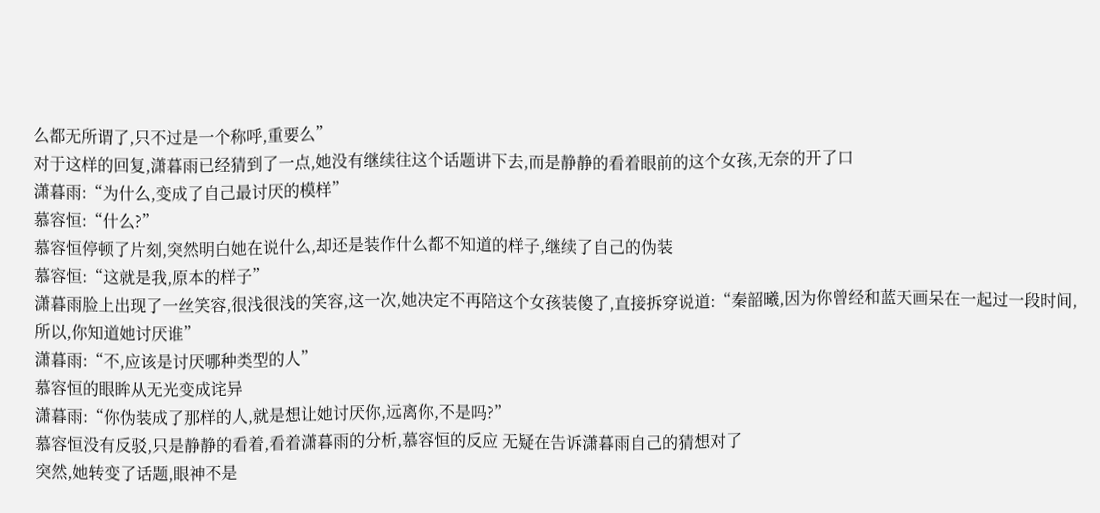么都无所谓了,只不过是一个称呼,重要么”
对于这样的回复,潇暮雨已经猜到了一点,她没有继续往这个话题讲下去,而是静静的看着眼前的这个女孩,无奈的开了口
潇暮雨:“为什么,变成了自己最讨厌的模样”
慕容恒:“什么?”
慕容恒停顿了片刻,突然明白她在说什么,却还是装作什么都不知道的样子,继续了自己的伪装
慕容恒:“这就是我,原本的样子”
潇暮雨脸上出现了一丝笑容,很浅很浅的笑容,这一次,她决定不再陪这个女孩装傻了,直接拆穿说道:“秦韶曦,因为你曾经和蓝天画呆在一起过一段时间,所以,你知道她讨厌谁”
潇暮雨:“不,应该是讨厌哪种类型的人”
慕容恒的眼眸从无光变成诧异
潇暮雨:“你伪装成了那样的人,就是想让她讨厌你,远离你,不是吗?”
慕容恒没有反驳,只是静静的看着,看着潇暮雨的分析,慕容恒的反应 无疑在告诉潇暮雨自己的猜想对了
突然,她转变了话题,眼神不是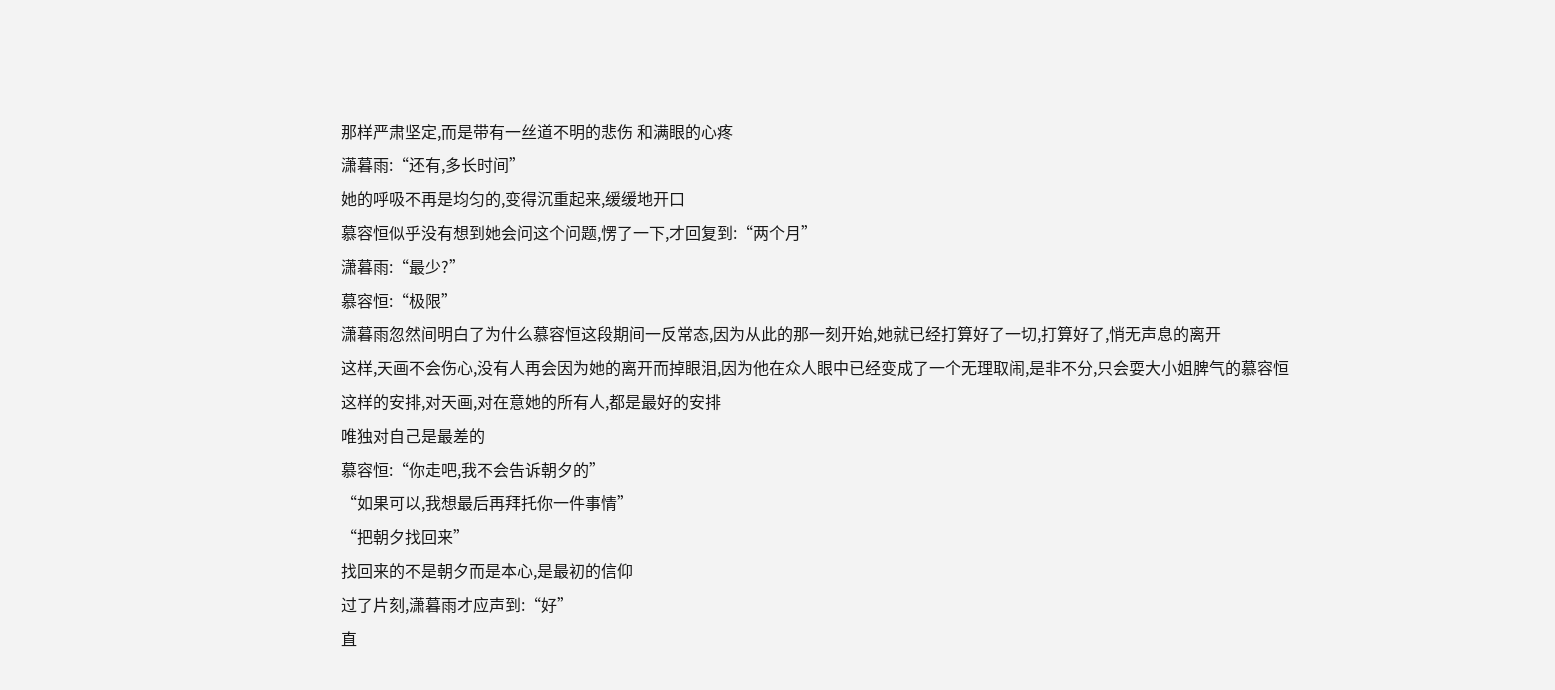那样严肃坚定,而是带有一丝道不明的悲伤 和满眼的心疼
潇暮雨:“还有,多长时间”
她的呼吸不再是均匀的,变得沉重起来,缓缓地开口
慕容恒似乎没有想到她会问这个问题,愣了一下,才回复到:“两个月”
潇暮雨:“最少?”
慕容恒:“极限”
潇暮雨忽然间明白了为什么慕容恒这段期间一反常态,因为从此的那一刻开始,她就已经打算好了一切,打算好了,悄无声息的离开
这样,天画不会伤心,没有人再会因为她的离开而掉眼泪,因为他在众人眼中已经变成了一个无理取闹,是非不分,只会耍大小姐脾气的慕容恒
这样的安排,对天画,对在意她的所有人,都是最好的安排
唯独对自己是最差的
慕容恒:“你走吧,我不会告诉朝夕的”
“如果可以,我想最后再拜托你一件事情”
“把朝夕找回来”
找回来的不是朝夕而是本心,是最初的信仰
过了片刻,潇暮雨才应声到:“好”
直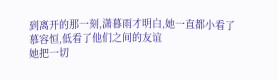到离开的那一刻,潇暮雨才明白,她一直都小看了慕容恒,低看了他们之间的友谊
她把一切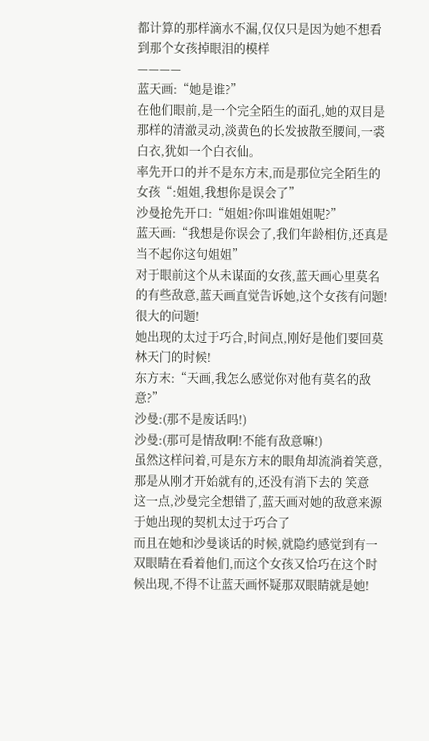都计算的那样滴水不漏,仅仅只是因为她不想看到那个女孩掉眼泪的模样
————
蓝天画:“她是谁?”
在他们眼前,是一个完全陌生的面孔,她的双目是那样的清澈灵动,淡黄色的长发披散至腰间,一裘白衣,犹如一个白衣仙。
率先开口的并不是东方末,而是那位完全陌生的女孩“:姐姐,我想你是误会了”
沙曼抢先开口:“姐姐?你叫谁姐姐呢?”
蓝天画:“我想是你误会了,我们年龄相仿,还真是当不起你这句姐姐”
对于眼前这个从未谋面的女孩,蓝天画心里莫名的有些敌意,蓝天画直觉告诉她,这个女孩有问题!很大的问题!
她出现的太过于巧合,时间点,刚好是他们要回莫林天门的时候!
东方末:“天画,我怎么感觉你对他有莫名的敌意?”
沙曼:(那不是废话吗!)
沙曼:(那可是情敌啊!不能有敌意嘛!)
虽然这样问着,可是东方末的眼角却流淌着笑意,那是从刚才开始就有的,还没有消下去的 笑意
这一点,沙曼完全想错了,蓝天画对她的敌意来源于她出现的契机太过于巧合了
而且在她和沙曼谈话的时候,就隐约感觉到有一双眼睛在看着他们,而这个女孩又恰巧在这个时候出现,不得不让蓝天画怀疑那双眼睛就是她!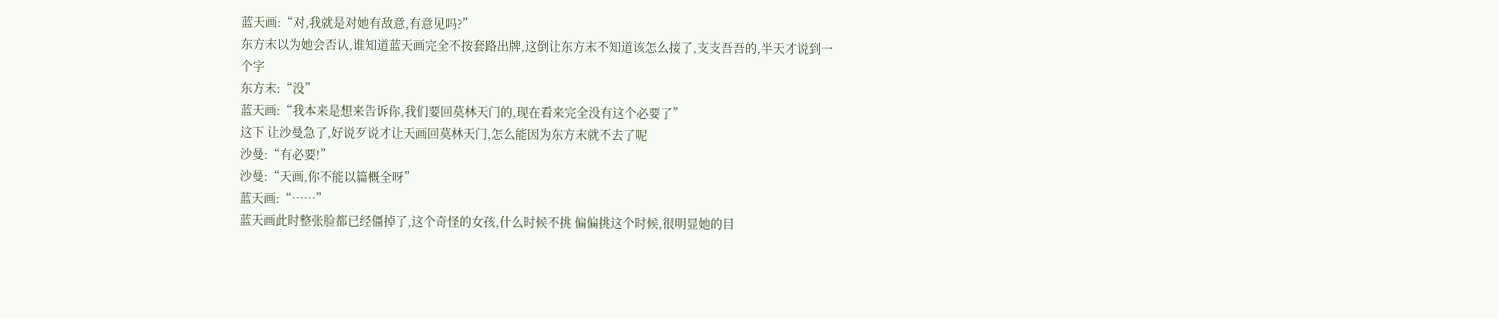蓝天画:“对,我就是对她有敌意,有意见吗?”
东方末以为她会否认,谁知道蓝天画完全不按套路出牌,这倒让东方末不知道该怎么接了,支支吾吾的,半天才说到一个字
东方末:“没”
蓝天画:“我本来是想来告诉你,我们要回莫林天门的,现在看来完全没有这个必要了”
这下 让沙曼急了,好说歹说才让天画回莫林天门,怎么能因为东方末就不去了呢
沙曼:“有必要!”
沙曼:“天画,你不能以篇概全呀”
蓝天画:“……”
蓝天画此时整张脸都已经僵掉了,这个奇怪的女孩,什么时候不挑 偏偏挑这个时候,很明显她的目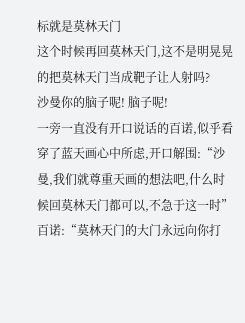标就是莫林天门
这个时候再回莫林天门,这不是明晃晃的把莫林天门当成靶子让人射吗?
沙曼你的脑子呢! 脑子呢!
一旁一直没有开口说话的百诺,似乎看穿了蓝天画心中所虑,开口解围:“沙曼,我们就尊重天画的想法吧,什么时候回莫林天门都可以,不急于这一时”
百诺:“莫林天门的大门永远向你打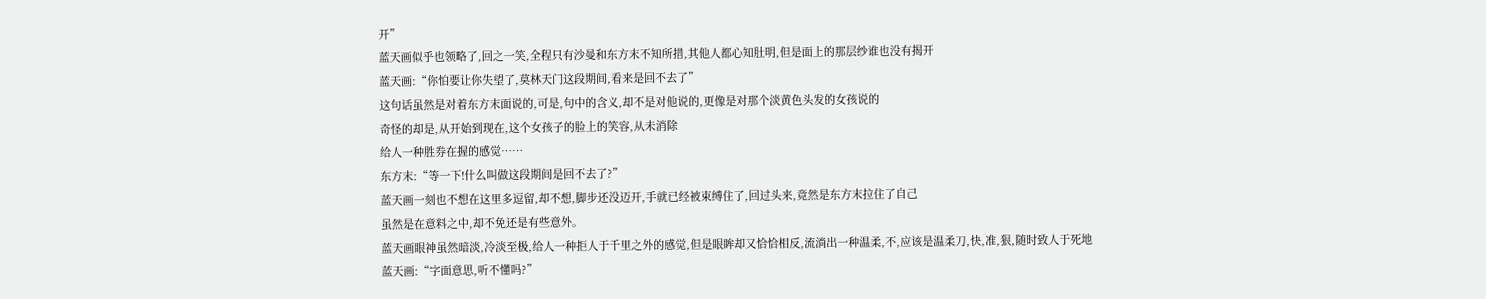开”
蓝天画似乎也领略了,回之一笑,全程只有沙曼和东方末不知所措,其他人都心知肚明,但是面上的那层纱谁也没有揭开
蓝天画:“你怕要让你失望了,莫林天门这段期间,看来是回不去了”
这句话虽然是对着东方末面说的,可是,句中的含义,却不是对他说的,更像是对那个淡黄色头发的女孩说的
奇怪的却是,从开始到现在,这个女孩子的脸上的笑容,从未消除
给人一种胜券在握的感觉……
东方末:“等一下!什么叫做这段期间是回不去了?”
蓝天画一刻也不想在这里多逗留,却不想,脚步还没迈开,手就已经被束缚住了,回过头来,竟然是东方末拉住了自己
虽然是在意料之中,却不免还是有些意外。
蓝天画眼神虽然暗淡,冷淡至极,给人一种拒人于千里之外的感觉,但是眼眸却又恰恰相反,流淌出一种温柔,不,应该是温柔刀,快,准,狠,随时致人于死地
蓝天画:“字面意思,听不懂吗?”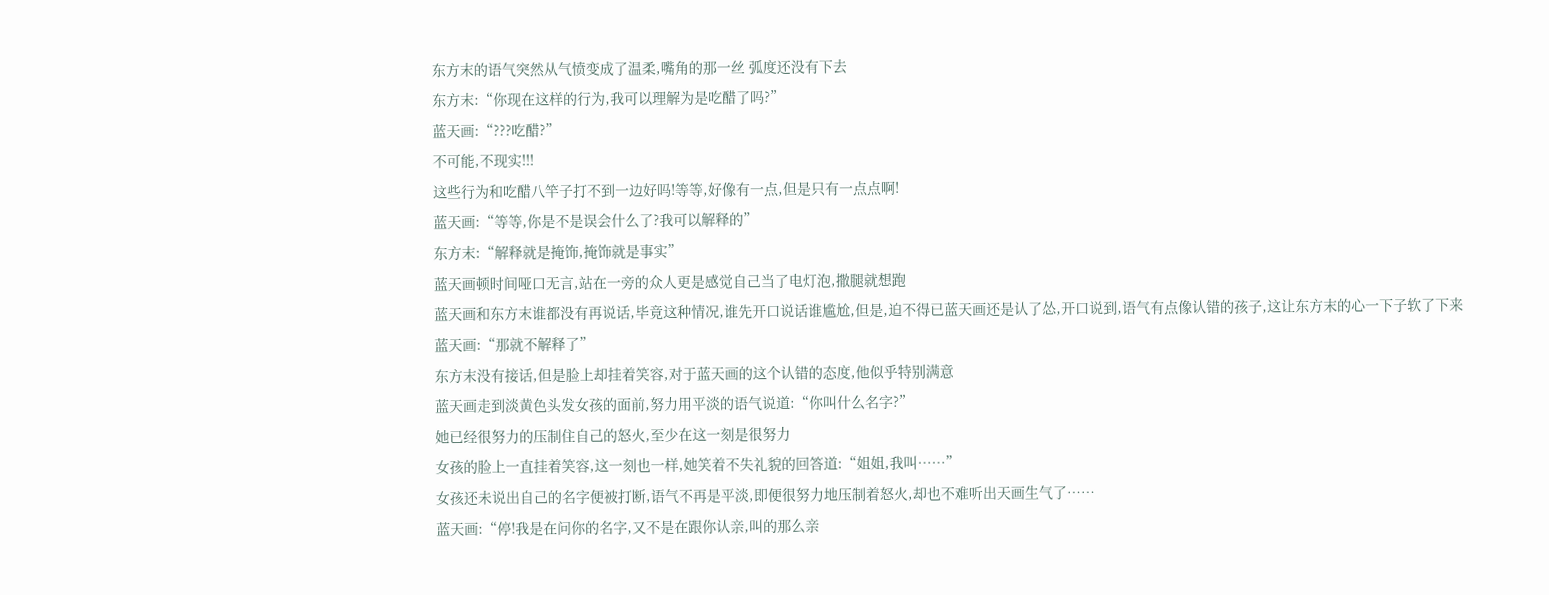东方末的语气突然从气愤变成了温柔,嘴角的那一丝 弧度还没有下去
东方末:“你现在这样的行为,我可以理解为是吃醋了吗?”
蓝天画:“???吃醋?”
不可能,不现实!!!
这些行为和吃醋八竿子打不到一边好吗!等等,好像有一点,但是只有一点点啊!
蓝天画:“等等,你是不是误会什么了?我可以解释的”
东方末:“解释就是掩饰,掩饰就是事实”
蓝天画顿时间哑口无言,站在一旁的众人更是感觉自己当了电灯泡,撒腿就想跑
蓝天画和东方末谁都没有再说话,毕竟这种情况,谁先开口说话谁尴尬,但是,迫不得已蓝天画还是认了怂,开口说到,语气有点像认错的孩子,这让东方末的心一下子软了下来
蓝天画:“那就不解释了”
东方末没有接话,但是脸上却挂着笑容,对于蓝天画的这个认错的态度,他似乎特别满意
蓝天画走到淡黄色头发女孩的面前,努力用平淡的语气说道:“你叫什么名字?”
她已经很努力的压制住自己的怒火,至少在这一刻是很努力
女孩的脸上一直挂着笑容,这一刻也一样,她笑着不失礼貌的回答道:“姐姐,我叫……”
女孩还未说出自己的名字便被打断,语气不再是平淡,即便很努力地压制着怒火,却也不难听出天画生气了……
蓝天画:“停!我是在问你的名字,又不是在跟你认亲,叫的那么亲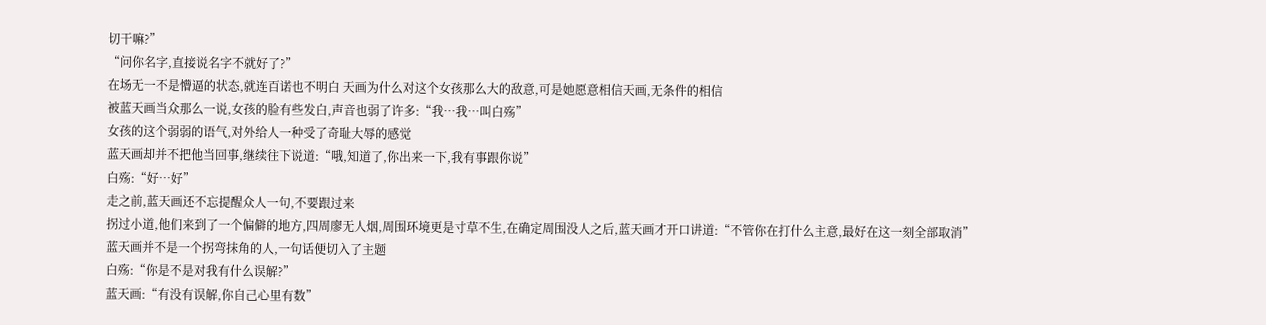切干嘛?”
“问你名字,直接说名字不就好了?”
在场无一不是懵逼的状态,就连百诺也不明白 天画为什么对这个女孩那么大的敌意,可是她愿意相信天画,无条件的相信
被蓝天画当众那么一说,女孩的脸有些发白,声音也弱了许多:“我…我…叫白殇”
女孩的这个弱弱的语气,对外给人一种受了奇耻大辱的感觉
蓝天画却并不把他当回事,继续往下说道:“哦,知道了,你出来一下,我有事跟你说”
白殇:“好…好”
走之前,蓝天画还不忘提醒众人一句,不要跟过来
拐过小道,他们来到了一个偏僻的地方,四周廖无人烟,周围环境更是寸草不生,在确定周围没人之后,蓝天画才开口讲道:“不管你在打什么主意,最好在这一刻全部取消”
蓝天画并不是一个拐弯抹角的人,一句话便切入了主题
白殇:“你是不是对我有什么误解?”
蓝天画:“有没有误解,你自己心里有数”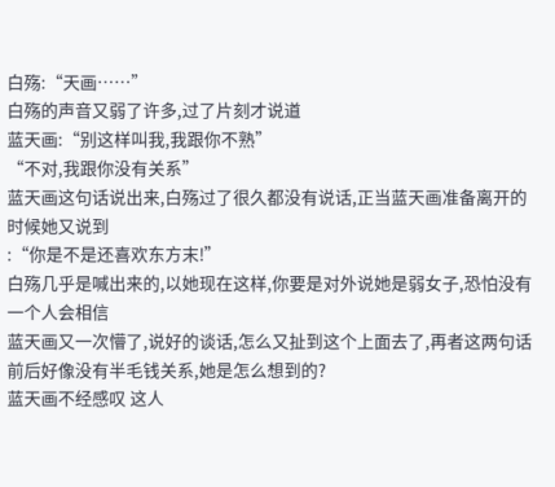白殇:“天画……”
白殇的声音又弱了许多,过了片刻才说道
蓝天画:“别这样叫我,我跟你不熟”
“不对,我跟你没有关系”
蓝天画这句话说出来,白殇过了很久都没有说话,正当蓝天画准备离开的时候她又说到
:“你是不是还喜欢东方末!”
白殇几乎是喊出来的,以她现在这样,你要是对外说她是弱女子,恐怕没有一个人会相信
蓝天画又一次懵了,说好的谈话,怎么又扯到这个上面去了,再者这两句话前后好像没有半毛钱关系,她是怎么想到的?
蓝天画不经感叹 这人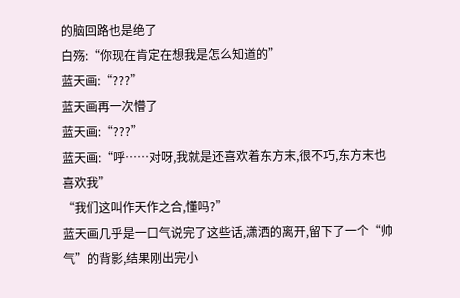的脑回路也是绝了
白殇:“你现在肯定在想我是怎么知道的”
蓝天画:“???”
蓝天画再一次懵了
蓝天画:“???”
蓝天画:“呼……对呀,我就是还喜欢着东方末,很不巧,东方末也喜欢我”
“我们这叫作天作之合,懂吗?”
蓝天画几乎是一口气说完了这些话,潇洒的离开,留下了一个“帅气”的背影,结果刚出完小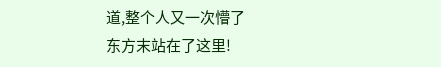道,整个人又一次懵了
东方末站在了这里!